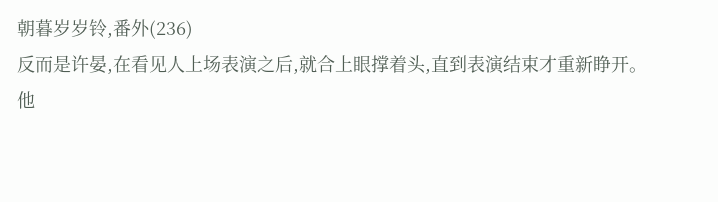朝暮岁岁铃,番外(236)
反而是许晏,在看见人上场表演之后,就合上眼撑着头,直到表演结束才重新睁开。
他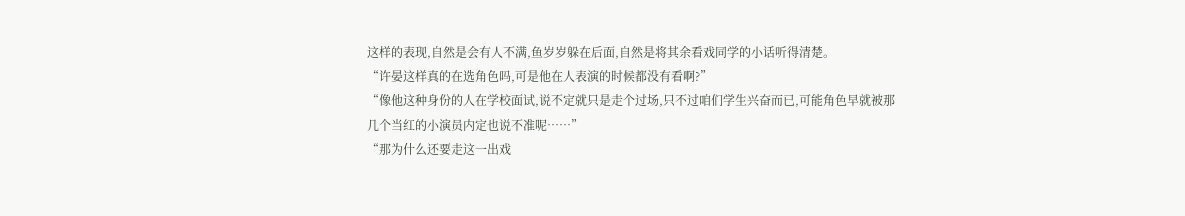这样的表现,自然是会有人不满,鱼岁岁躲在后面,自然是将其余看戏同学的小话听得清楚。
“许晏这样真的在选角色吗,可是他在人表演的时候都没有看啊?”
“像他这种身份的人在学校面试,说不定就只是走个过场,只不过咱们学生兴奋而已,可能角色早就被那几个当红的小演员内定也说不准呢……”
“那为什么还要走这一出戏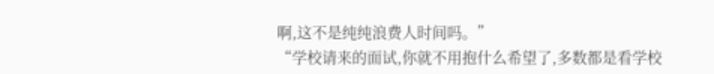啊,这不是纯纯浪费人时间吗。”
“学校请来的面试,你就不用抱什么希望了,多数都是看学校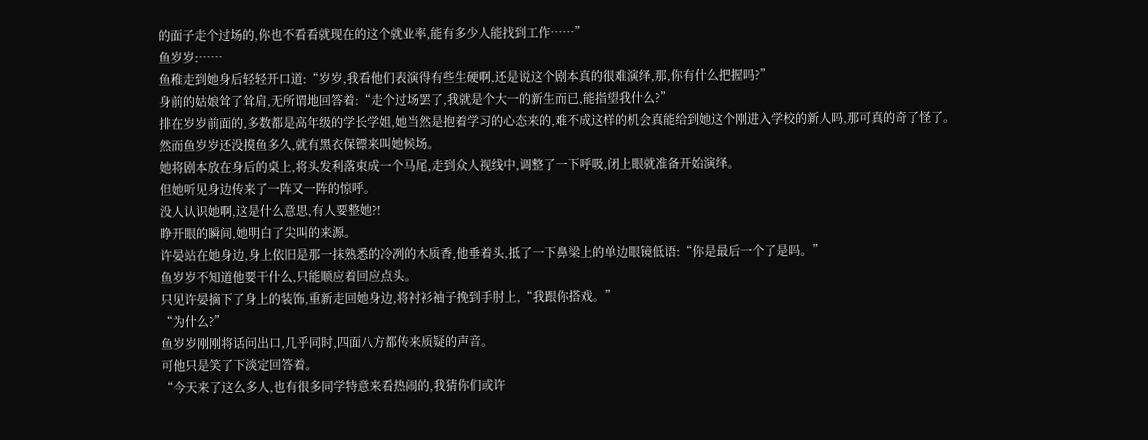的面子走个过场的,你也不看看就现在的这个就业率,能有多少人能找到工作……”
鱼岁岁:……
鱼稚走到她身后轻轻开口道:“岁岁,我看他们表演得有些生硬啊,还是说这个剧本真的很难演绎,那,你有什么把握吗?”
身前的姑娘耸了耸肩,无所谓地回答着:“走个过场罢了,我就是个大一的新生而已,能指望我什么?”
排在岁岁前面的,多数都是高年级的学长学姐,她当然是抱着学习的心态来的,难不成这样的机会真能给到她这个刚进入学校的新人吗,那可真的奇了怪了。
然而鱼岁岁还没摸鱼多久,就有黑衣保镖来叫她候场。
她将剧本放在身后的桌上,将头发利落束成一个马尾,走到众人视线中,调整了一下呼吸,闭上眼就准备开始演绎。
但她听见身边传来了一阵又一阵的惊呼。
没人认识她啊,这是什么意思,有人要整她?!
睁开眼的瞬间,她明白了尖叫的来源。
许晏站在她身边,身上依旧是那一抹熟悉的冷冽的木质香,他垂着头,抵了一下鼻梁上的单边眼镜低语:“你是最后一个了是吗。”
鱼岁岁不知道他要干什么,只能顺应着回应点头。
只见许晏摘下了身上的装饰,重新走回她身边,将衬衫袖子挽到手肘上,“我跟你搭戏。”
“为什么?”
鱼岁岁刚刚将话问出口,几乎同时,四面八方都传来质疑的声音。
可他只是笑了下淡定回答着。
“今天来了这么多人,也有很多同学特意来看热闹的,我猜你们或许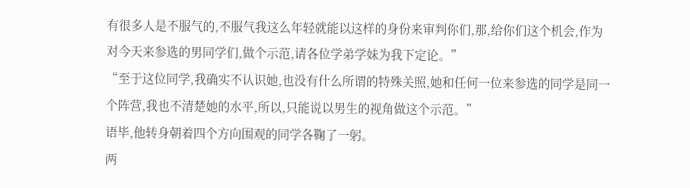有很多人是不服气的,不服气我这么年轻就能以这样的身份来审判你们,那,给你们这个机会,作为对今天来参选的男同学们,做个示范,请各位学弟学妹为我下定论。”
“至于这位同学,我确实不认识她,也没有什么所谓的特殊关照,她和任何一位来参选的同学是同一个阵营,我也不清楚她的水平,所以,只能说以男生的视角做这个示范。”
语毕,他转身朝着四个方向围观的同学各鞠了一躬。
两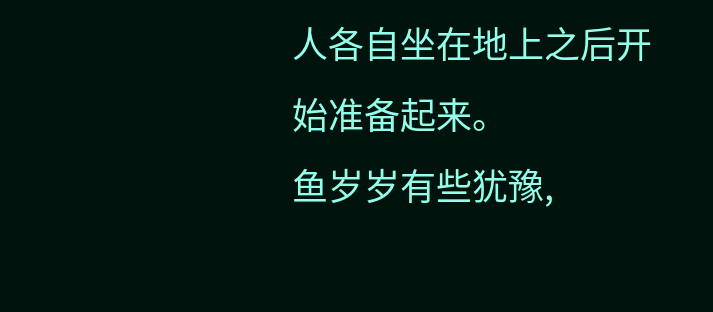人各自坐在地上之后开始准备起来。
鱼岁岁有些犹豫,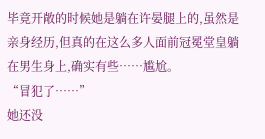毕竟开敞的时候她是躺在许晏腿上的,虽然是亲身经历,但真的在这么多人面前冠冕堂皇躺在男生身上,确实有些……尴尬。
“冒犯了……”
她还没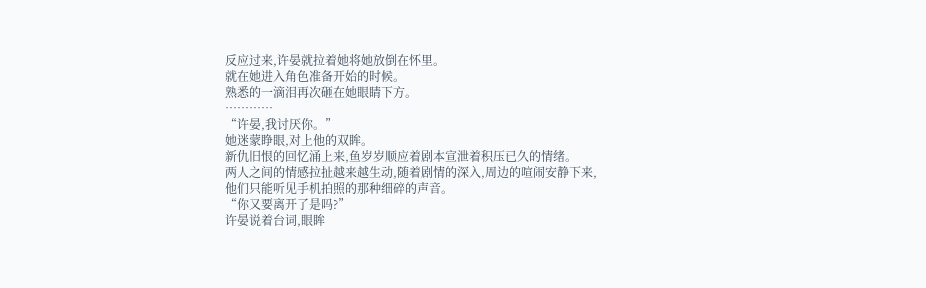反应过来,许晏就拉着她将她放倒在怀里。
就在她进入角色准备开始的时候。
熟悉的一滴泪再次砸在她眼睛下方。
…………
“许晏,我讨厌你。”
她迷蒙睁眼,对上他的双眸。
新仇旧恨的回忆涌上来,鱼岁岁顺应着剧本宣泄着积压已久的情绪。
两人之间的情感拉扯越来越生动,随着剧情的深入,周边的喧闹安静下来,他们只能听见手机拍照的那种细碎的声音。
“你又要离开了是吗?”
许晏说着台词,眼眸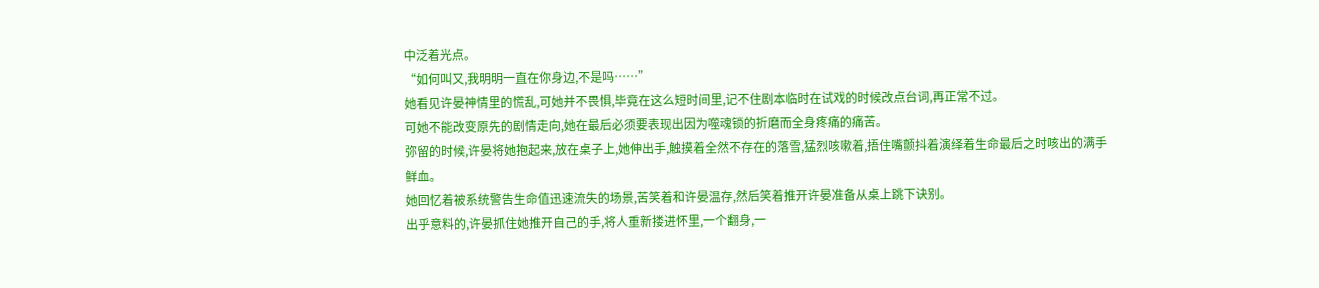中泛着光点。
“如何叫又,我明明一直在你身边,不是吗……”
她看见许晏神情里的慌乱,可她并不畏惧,毕竟在这么短时间里,记不住剧本临时在试戏的时候改点台词,再正常不过。
可她不能改变原先的剧情走向,她在最后必须要表现出因为噬魂锁的折磨而全身疼痛的痛苦。
弥留的时候,许晏将她抱起来,放在桌子上,她伸出手,触摸着全然不存在的落雪,猛烈咳嗽着,捂住嘴颤抖着演绎着生命最后之时咳出的满手鲜血。
她回忆着被系统警告生命值迅速流失的场景,苦笑着和许晏温存,然后笑着推开许晏准备从桌上跳下诀别。
出乎意料的,许晏抓住她推开自己的手,将人重新搂进怀里,一个翻身,一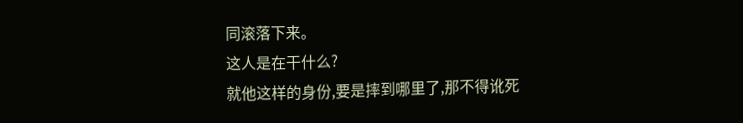同滚落下来。
这人是在干什么?
就他这样的身份,要是摔到哪里了,那不得讹死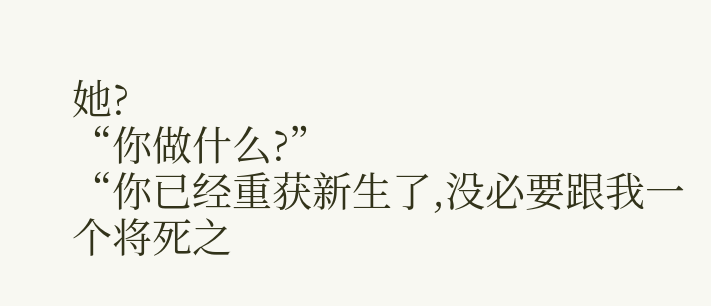她?
“你做什么?”
“你已经重获新生了,没必要跟我一个将死之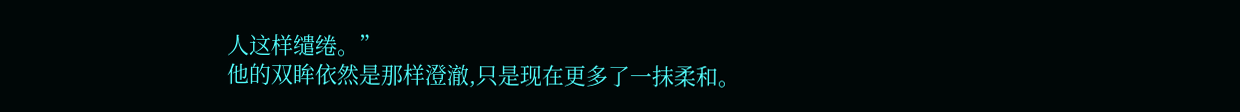人这样缱绻。”
他的双眸依然是那样澄澈,只是现在更多了一抹柔和。